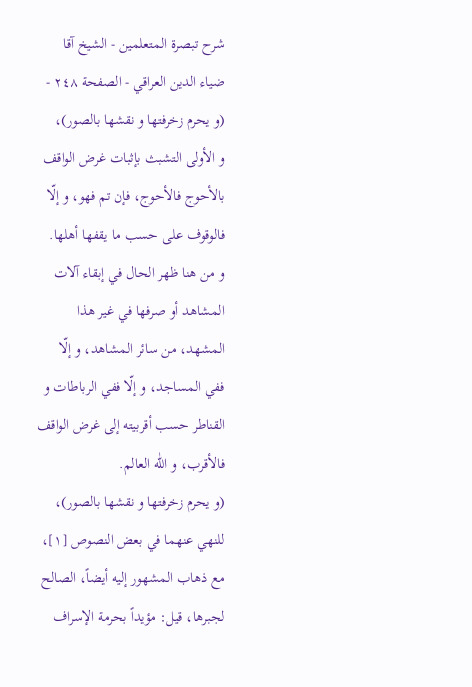شرح تبصرة المتعلمين - الشيخ آقا ضياء الدين العراقي - الصفحة ٢٤٨ - (و يحرم زخرفتها و نقشها بالصور)،
و الأولى التشبث بإثبات غرض الواقف بالأحوج فالأحوج، فإن تم فهو، و إلّا فالوقوف على حسب ما يقفها أهلها.
و من هنا ظهر الحال في إبقاء آلات المشاهد أو صرفها في غير هذا المشهد، من سائر المشاهد، و إلّا ففي المساجد، و إلّا ففي الرباطات و القناطر حسب أقربيته إلى غرض الواقف فالأقرب، و اللّٰه العالم.
(و يحرم زخرفتها و نقشها بالصور)،
للنهي عنهما في بعض النصوص [١]، مع ذهاب المشهور إليه أيضاً، الصالح لجبرها، قيل: مؤيداً بحرمة الإسراف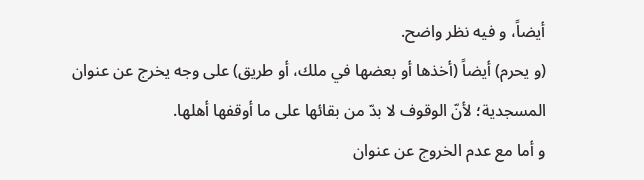أيضاً، و فيه نظر واضح.
(و يحرم) أيضاً (أخذها أو بعضها في ملك، أو طريق) على وجه يخرج عن عنوان المسجدية؛ لأنّ الوقوف لا بدّ من بقائها على ما أوقفها أهلها.
و أما مع عدم الخروج عن عنوان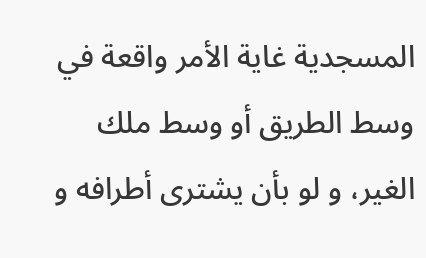المسجدية غاية الأمر واقعة في وسط الطريق أو وسط ملك الغير، و لو بأن يشترى أطرافه و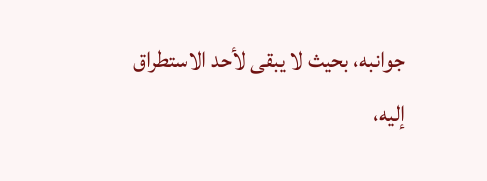جوانبه، بحيث لا يبقى لأحد الاستطراق إليه،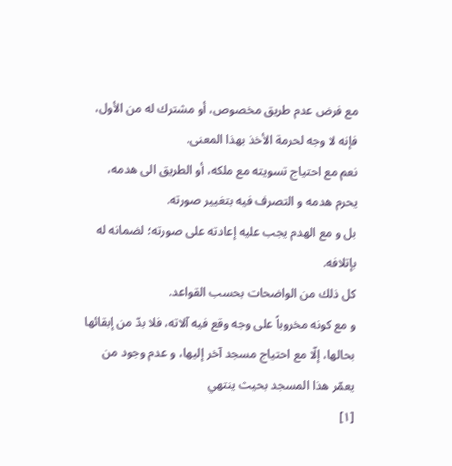مع فرض عدم طريق مخصوص، أو مشترك له من الأول، فإنه لا وجه لحرمة الأخذ بهذا المعنى.
نعم مع احتياج تسويته مع ملكه، أو الطريق الى هدمه، يحرم هدمه و التصرف فيه بتغيير صورته.
بل و مع الهدم يجب عليه إعادته على صورته؛ لضمانه له بإتلافه.
كل ذلك من الواضحات بحسب القواعد.
و مع كونه مخروباً على وجه وقع فيه آلاته، فلا بدّ من إبقائها بحالها، إلّا مع احتياج مسجد آخر إليها، و عدم وجود من يعمّر هذا المسجد بحيث ينتهي
[١]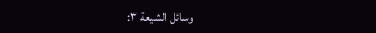وسائل الشيعة ٣: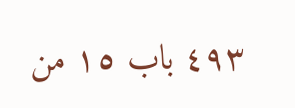٤٩٣ باب ١٥ من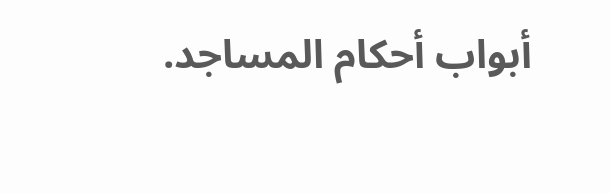أبواب أحكام المساجد.